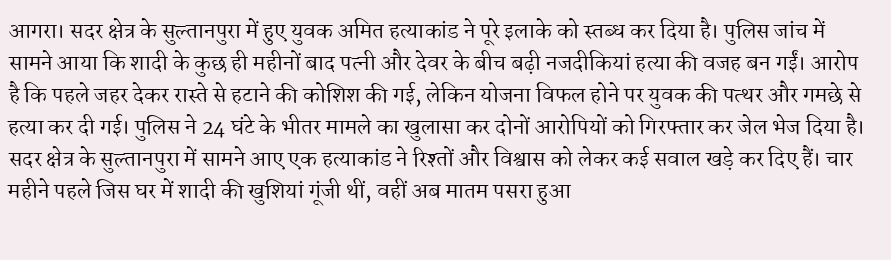आगरा। सदर क्षेत्र के सुल्तानपुरा में हुए युवक अमित हत्याकांड ने पूरे इलाके को स्तब्ध कर दिया है। पुलिस जांच में सामने आया कि शादी के कुछ ही महीनों बाद पत्नी और देवर के बीच बढ़ी नजदीकियां हत्या की वजह बन गईं। आरोप है कि पहले जहर देकर रास्ते से हटाने की कोशिश की गई, लेकिन योजना विफल होने पर युवक की पत्थर और गमछे से हत्या कर दी गई। पुलिस ने 24 घंटे के भीतर मामले का खुलासा कर दोनों आरोपियों को गिरफ्तार कर जेल भेज दिया है।
सदर क्षेत्र के सुल्तानपुरा में सामने आए एक हत्याकांड ने रिश्तों और विश्वास को लेकर कई सवाल खड़े कर दिए हैं। चार महीने पहले जिस घर में शादी की खुशियां गूंजी थीं, वहीं अब मातम पसरा हुआ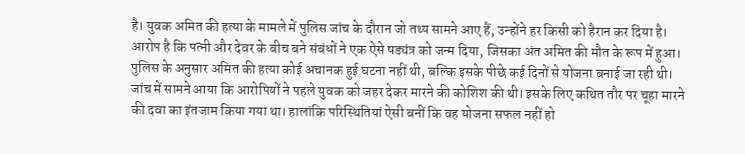है। युवक अमित की हत्या के मामले में पुलिस जांच के दौरान जो तथ्य सामने आए हैं, उन्होंने हर किसी को हैरान कर दिया है। आरोप है कि पत्नी और देवर के बीच बने संबंधों ने एक ऐसे षड्यंत्र को जन्म दिया, जिसका अंत अमित की मौत के रूप में हुआ।
पुलिस के अनुसार अमित की हत्या कोई अचानक हुई घटना नहीं थी, बल्कि इसके पीछे कई दिनों से योजना बनाई जा रही थी। जांच में सामने आया कि आरोपियों ने पहले युवक को जहर देकर मारने की कोशिश की थी। इसके लिए कथित तौर पर चूहा मारने की दवा का इंतजाम किया गया था। हालांकि परिस्थितियां ऐसी बनीं कि वह योजना सफल नहीं हो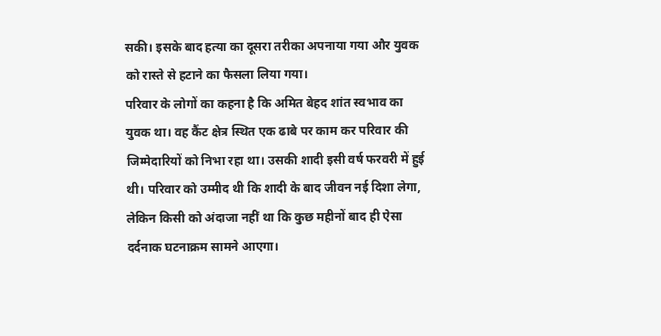सकी। इसके बाद हत्या का दूसरा तरीका अपनाया गया और युवक को रास्ते से हटाने का फैसला लिया गया।
परिवार के लोगों का कहना है कि अमित बेहद शांत स्वभाव का युवक था। वह कैंट क्षेत्र स्थित एक ढाबे पर काम कर परिवार की जिम्मेदारियों को निभा रहा था। उसकी शादी इसी वर्ष फरवरी में हुई थी। परिवार को उम्मीद थी कि शादी के बाद जीवन नई दिशा लेगा, लेकिन किसी को अंदाजा नहीं था कि कुछ महीनों बाद ही ऐसा दर्दनाक घटनाक्रम सामने आएगा।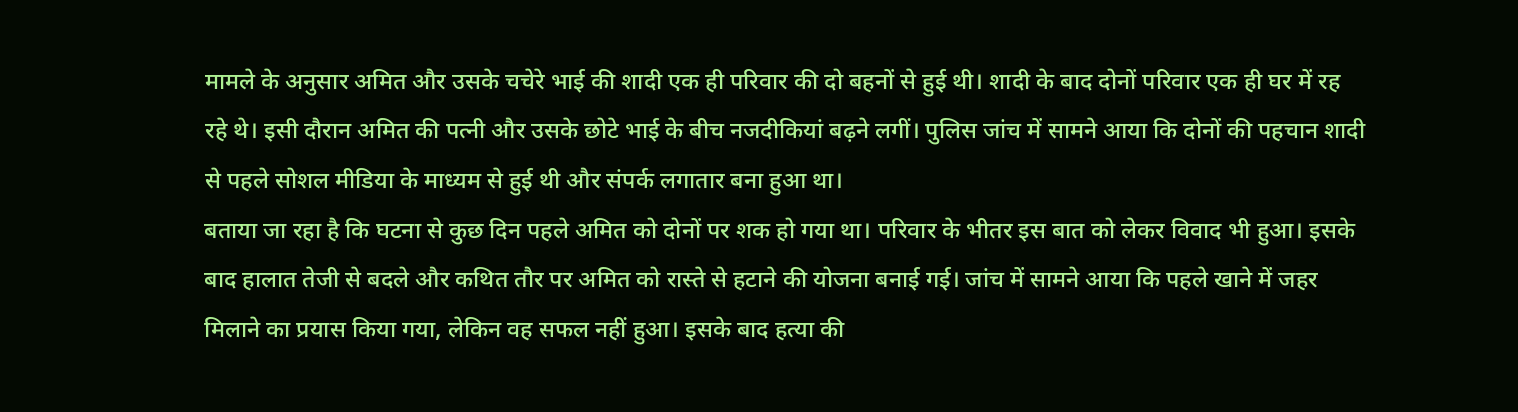मामले के अनुसार अमित और उसके चचेरे भाई की शादी एक ही परिवार की दो बहनों से हुई थी। शादी के बाद दोनों परिवार एक ही घर में रह रहे थे। इसी दौरान अमित की पत्नी और उसके छोटे भाई के बीच नजदीकियां बढ़ने लगीं। पुलिस जांच में सामने आया कि दोनों की पहचान शादी से पहले सोशल मीडिया के माध्यम से हुई थी और संपर्क लगातार बना हुआ था।
बताया जा रहा है कि घटना से कुछ दिन पहले अमित को दोनों पर शक हो गया था। परिवार के भीतर इस बात को लेकर विवाद भी हुआ। इसके बाद हालात तेजी से बदले और कथित तौर पर अमित को रास्ते से हटाने की योजना बनाई गई। जांच में सामने आया कि पहले खाने में जहर मिलाने का प्रयास किया गया, लेकिन वह सफल नहीं हुआ। इसके बाद हत्या की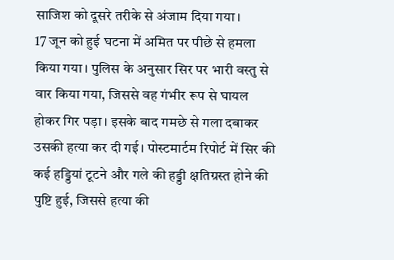साजिश को दूसरे तरीके से अंजाम दिया गया।
17 जून को हुई घटना में अमित पर पीछे से हमला किया गया। पुलिस के अनुसार सिर पर भारी वस्तु से वार किया गया, जिससे वह गंभीर रूप से घायल होकर गिर पड़ा। इसके बाद गमछे से गला दबाकर उसकी हत्या कर दी गई। पोस्टमार्टम रिपोर्ट में सिर की कई हड्डियां टूटने और गले की हड्डी क्षतिग्रस्त होने की पुष्टि हुई, जिससे हत्या की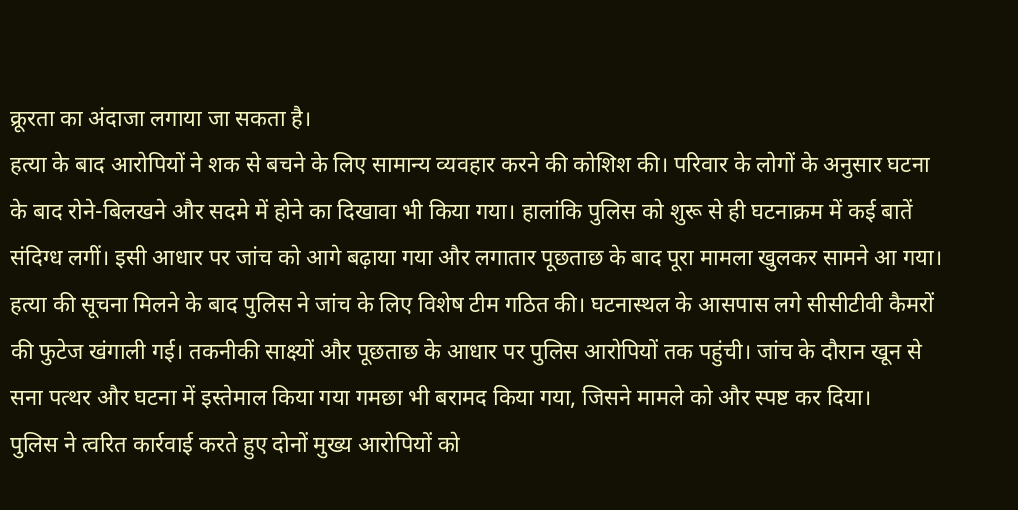क्रूरता का अंदाजा लगाया जा सकता है।
हत्या के बाद आरोपियों ने शक से बचने के लिए सामान्य व्यवहार करने की कोशिश की। परिवार के लोगों के अनुसार घटना के बाद रोने-बिलखने और सदमे में होने का दिखावा भी किया गया। हालांकि पुलिस को शुरू से ही घटनाक्रम में कई बातें संदिग्ध लगीं। इसी आधार पर जांच को आगे बढ़ाया गया और लगातार पूछताछ के बाद पूरा मामला खुलकर सामने आ गया।
हत्या की सूचना मिलने के बाद पुलिस ने जांच के लिए विशेष टीम गठित की। घटनास्थल के आसपास लगे सीसीटीवी कैमरों की फुटेज खंगाली गई। तकनीकी साक्ष्यों और पूछताछ के आधार पर पुलिस आरोपियों तक पहुंची। जांच के दौरान खून से सना पत्थर और घटना में इस्तेमाल किया गया गमछा भी बरामद किया गया, जिसने मामले को और स्पष्ट कर दिया।
पुलिस ने त्वरित कार्रवाई करते हुए दोनों मुख्य आरोपियों को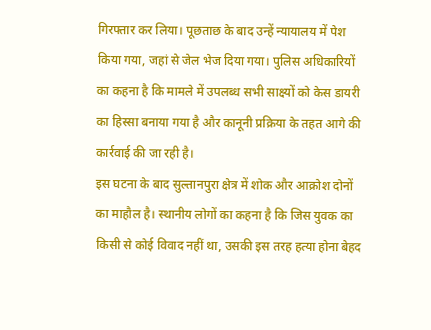गिरफ्तार कर लिया। पूछताछ के बाद उन्हें न्यायालय में पेश किया गया, जहां से जेल भेज दिया गया। पुलिस अधिकारियों का कहना है कि मामले में उपलब्ध सभी साक्ष्यों को केस डायरी का हिस्सा बनाया गया है और कानूनी प्रक्रिया के तहत आगे की कार्रवाई की जा रही है।
इस घटना के बाद सुल्तानपुरा क्षेत्र में शोक और आक्रोश दोनों का माहौल है। स्थानीय लोगों का कहना है कि जिस युवक का किसी से कोई विवाद नहीं था, उसकी इस तरह हत्या होना बेहद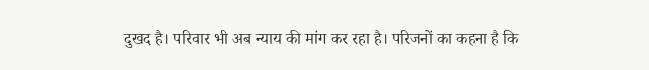दुखद है। परिवार भी अब न्याय की मांग कर रहा है। परिजनों का कहना है कि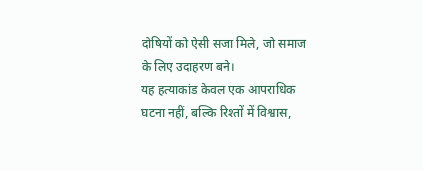दोषियों को ऐसी सजा मिले, जो समाज के लिए उदाहरण बने।
यह हत्याकांड केवल एक आपराधिक घटना नहीं, बल्कि रिश्तों में विश्वास,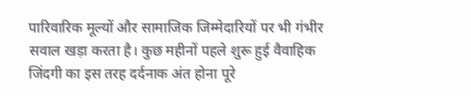पारिवारिक मूल्यों और सामाजिक जिम्मेदारियों पर भी गंभीर सवाल खड़ा करता है। कुछ महीनों पहले शुरू हुई वैवाहिक जिंदगी का इस तरह दर्दनाक अंत होना पूरे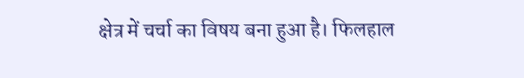क्षेत्र में चर्चा का विषय बना हुआ है। फिलहाल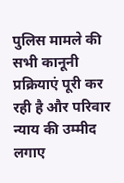पुलिस मामले की सभी कानूनी प्रक्रियाएं पूरी कर रही है और परिवार न्याय की उम्मीद लगाए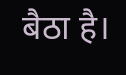बैठा है।